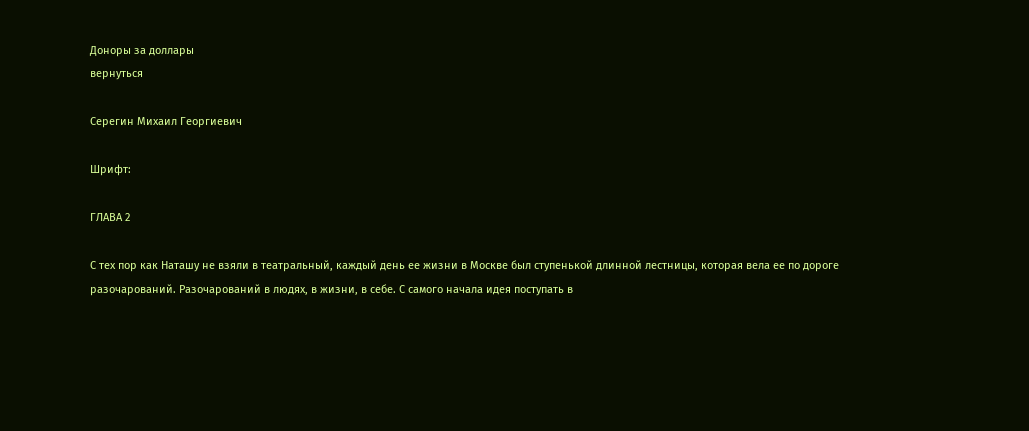Доноры за доллары
вернуться

Серегин Михаил Георгиевич

Шрифт:

ГЛАВА 2

С тех пор как Наташу не взяли в театральный, каждый день ее жизни в Москве был ступенькой длинной лестницы, которая вела ее по дороге разочарований. Разочарований в людях, в жизни, в себе. С самого начала идея поступать в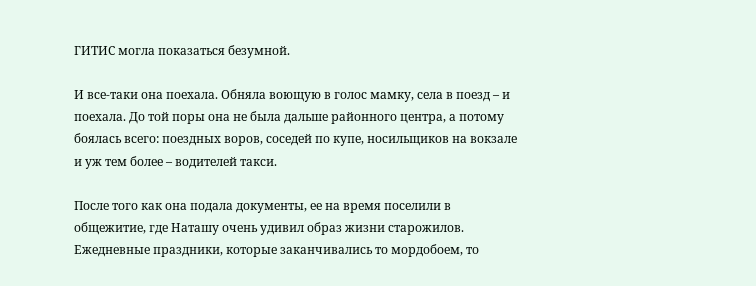ГИТИС могла показаться безумной.

И все-таки она поехала. Обняла воющую в голос мамку, села в поезд – и поехала. До той поры она не была дальше районного центра, а потому боялась всего: поездных воров, соседей по купе, носильщиков на вокзале и уж тем более – водителей такси.

После того как она подала документы, ее на время поселили в общежитие, где Наташу очень удивил образ жизни старожилов. Ежедневные праздники, которые заканчивались то мордобоем, то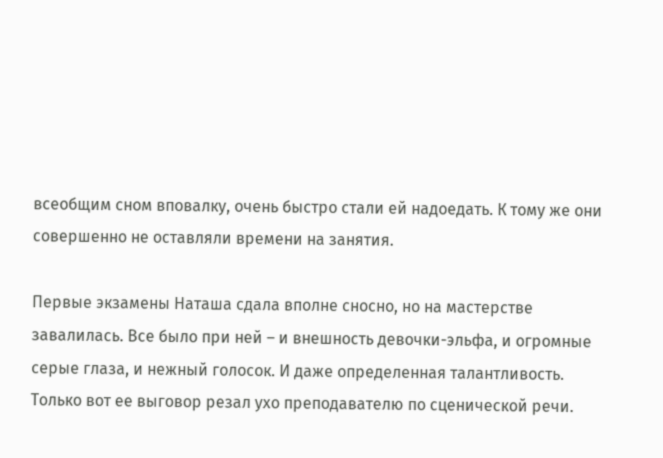всеобщим сном вповалку, очень быстро стали ей надоедать. К тому же они совершенно не оставляли времени на занятия.

Первые экзамены Наташа сдала вполне сносно, но на мастерстве завалилась. Все было при ней – и внешность девочки-эльфа, и огромные серые глаза, и нежный голосок. И даже определенная талантливость. Только вот ее выговор резал ухо преподавателю по сценической речи.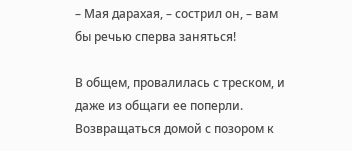– Мая дарахая, – сострил он, – вам бы речью сперва заняться!

В общем, провалилась с треском, и даже из общаги ее поперли. Возвращаться домой с позором к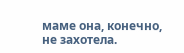маме она, конечно, не захотела.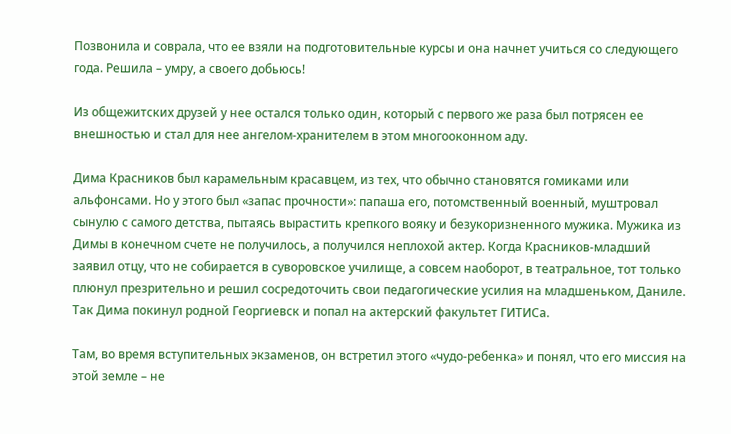Позвонила и соврала, что ее взяли на подготовительные курсы и она начнет учиться со следующего года. Решила – умру, а своего добьюсь!

Из общежитских друзей у нее остался только один, который с первого же раза был потрясен ее внешностью и стал для нее ангелом-хранителем в этом многооконном аду.

Дима Красников был карамельным красавцем, из тех, что обычно становятся гомиками или альфонсами. Но у этого был «запас прочности»: папаша его, потомственный военный, муштровал сынулю с самого детства, пытаясь вырастить крепкого вояку и безукоризненного мужика. Мужика из Димы в конечном счете не получилось, а получился неплохой актер. Когда Красников-младший заявил отцу, что не собирается в суворовское училище, а совсем наоборот, в театральное, тот только плюнул презрительно и решил сосредоточить свои педагогические усилия на младшеньком, Даниле. Так Дима покинул родной Георгиевск и попал на актерский факультет ГИТИСа.

Там, во время вступительных экзаменов, он встретил этого «чудо-ребенка» и понял, что его миссия на этой земле – не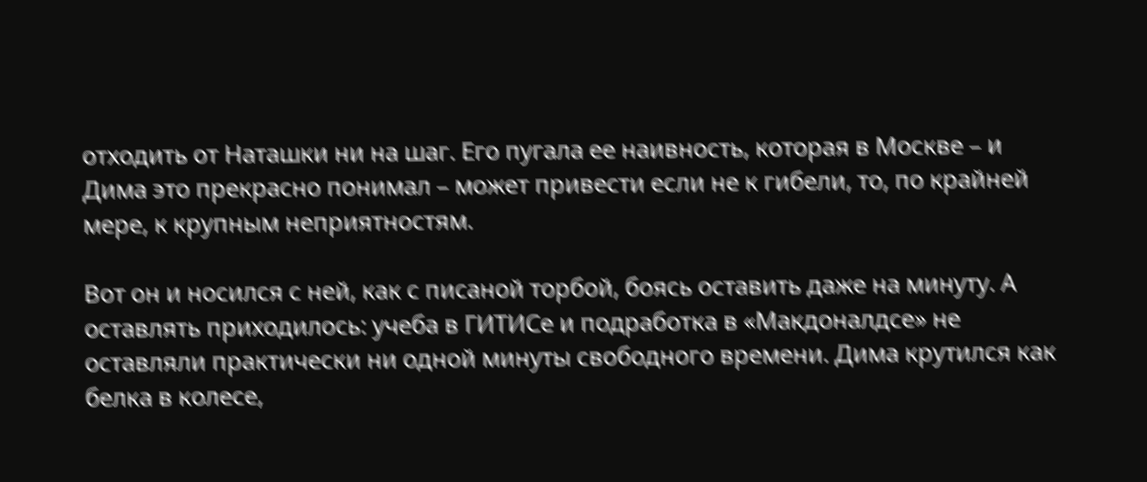отходить от Наташки ни на шаг. Его пугала ее наивность, которая в Москве – и Дима это прекрасно понимал – может привести если не к гибели, то, по крайней мере, к крупным неприятностям.

Вот он и носился с ней, как с писаной торбой, боясь оставить даже на минуту. А оставлять приходилось: учеба в ГИТИСе и подработка в «Макдоналдсе» не оставляли практически ни одной минуты свободного времени. Дима крутился как белка в колесе,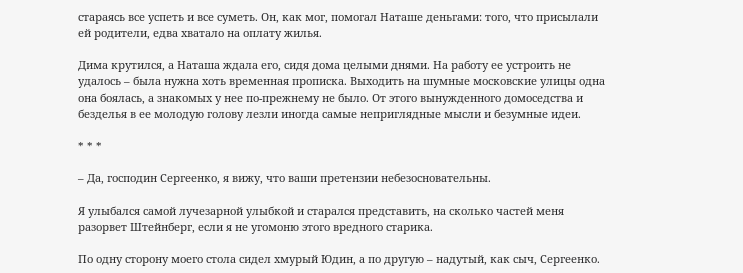стараясь все успеть и все суметь. Он, как мог, помогал Наташе деньгами: того, что присылали ей родители, едва хватало на оплату жилья.

Дима крутился, а Наташа ждала его, сидя дома целыми днями. На работу ее устроить не удалось – была нужна хоть временная прописка. Выходить на шумные московские улицы одна она боялась, а знакомых у нее по-прежнему не было. От этого вынужденного домоседства и безделья в ее молодую голову лезли иногда самые неприглядные мысли и безумные идеи.

* * *

– Да, господин Сергеенко, я вижу, что ваши претензии небезосновательны.

Я улыбался самой лучезарной улыбкой и старался представить, на сколько частей меня разорвет Штейнберг, если я не угомоню этого вредного старика.

По одну сторону моего стола сидел хмурый Юдин, а по другую – надутый, как сыч, Сергеенко.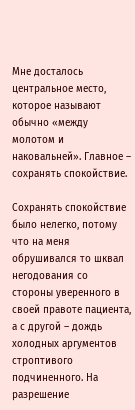Мне досталось центральное место, которое называют обычно «между молотом и наковальней». Главное – сохранять спокойствие.

Сохранять спокойствие было нелегко, потому что на меня обрушивался то шквал негодования со стороны уверенного в своей правоте пациента, а с другой – дождь холодных аргументов строптивого подчиненного. На разрешение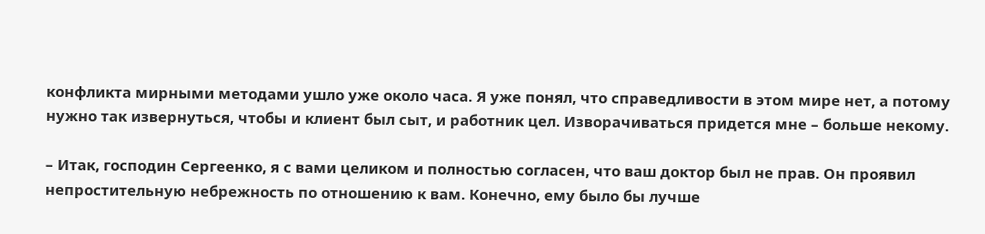конфликта мирными методами ушло уже около часа. Я уже понял, что справедливости в этом мире нет, а потому нужно так извернуться, чтобы и клиент был сыт, и работник цел. Изворачиваться придется мне – больше некому.

– Итак, господин Сергеенко, я с вами целиком и полностью согласен, что ваш доктор был не прав. Он проявил непростительную небрежность по отношению к вам. Конечно, ему было бы лучше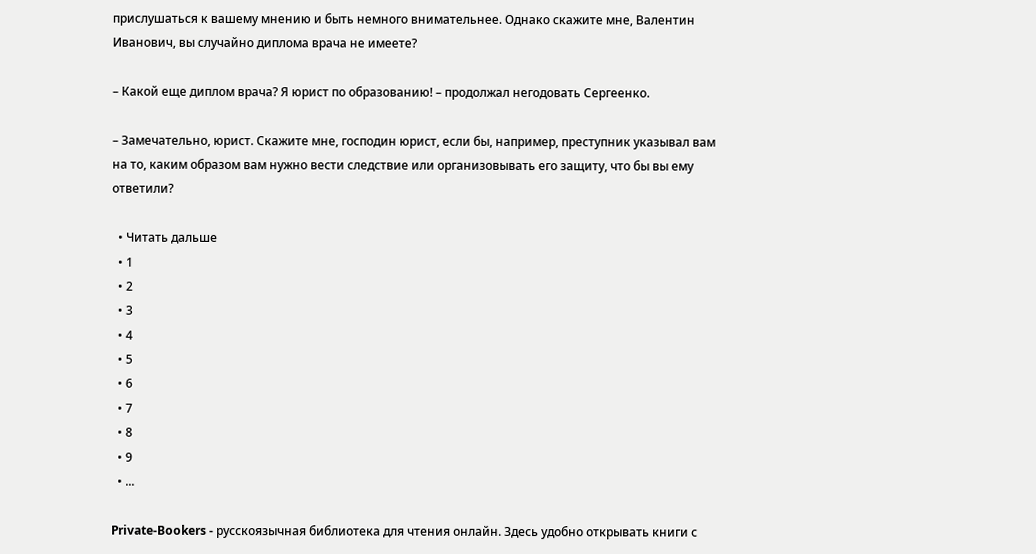прислушаться к вашему мнению и быть немного внимательнее. Однако скажите мне, Валентин Иванович, вы случайно диплома врача не имеете?

– Какой еще диплом врача? Я юрист по образованию! – продолжал негодовать Сергеенко.

– Замечательно, юрист. Скажите мне, господин юрист, если бы, например, преступник указывал вам на то, каким образом вам нужно вести следствие или организовывать его защиту, что бы вы ему ответили?

  • Читать дальше
  • 1
  • 2
  • 3
  • 4
  • 5
  • 6
  • 7
  • 8
  • 9
  • ...

Private-Bookers - русскоязычная библиотека для чтения онлайн. Здесь удобно открывать книги с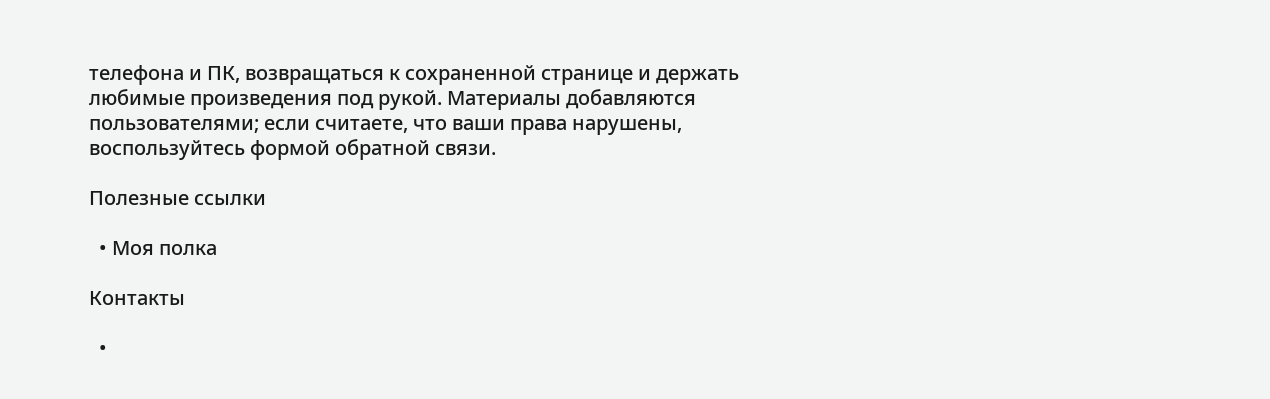телефона и ПК, возвращаться к сохраненной странице и держать любимые произведения под рукой. Материалы добавляются пользователями; если считаете, что ваши права нарушены, воспользуйтесь формой обратной связи.

Полезные ссылки

  • Моя полка

Контакты

  •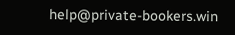help@private-bookers.win